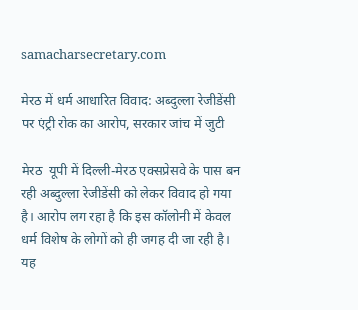samacharsecretary.com

मेरठ में धर्म आधारित विवाद: अब्दुल्ला रेजीडेंसी पर एंट्री रोक का आरोप, सरकार जांच में जुटी

मेरठ  यूपी में दिल्ली-मेरठ एक्सप्रेसवे के पास बन रही अब्दुल्ला रेजीडेंसी को लेकर विवाद हो गया है। आरोप लग रहा है कि इस कॉलोनी में केवल धर्म विशेष के लोगों को ही जगह दी जा रही है। यह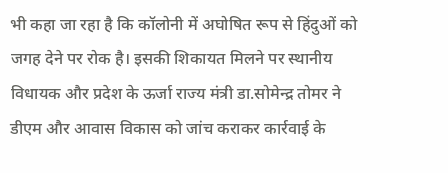भी कहा जा रहा है कि कॉलोनी में अघोषित रूप से हिंदुओं को जगह देने पर रोक है। इसकी शिकायत मिलने पर स्थानीय विधायक और प्रदेश के ऊर्जा राज्य मंत्री डा.सोमेन्द्र तोमर ने डीएम और आवास विकास को जांच कराकर कार्रवाई के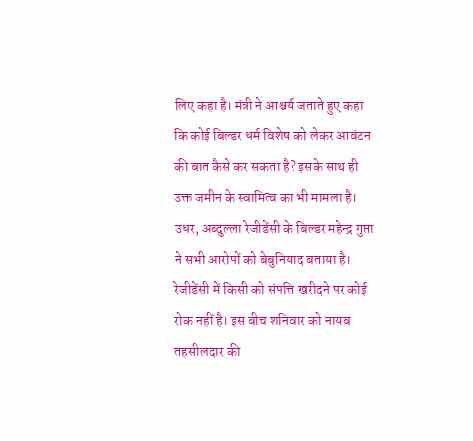लिए कहा है। मंत्री ने आश्चर्य जताते हुए कहा कि कोई बिल्डर धर्म विशेष को लेकर आवंटन की बात कैसे कर सकता है? इसके साथ ही उक्त जमीन के स्वामित्व का भी मामला है। उधर, अब्दुल्ला रेजीडेंसी के बिल्डर महेन्द्र गुप्ता ने सभी आरोपों को बेबुनियाद बताया है। रेजीडेंसी में किसी को संपत्ति खरीदने पर कोई रोक नहीं है। इस बीच शनिवार को नायब तहसीलदार की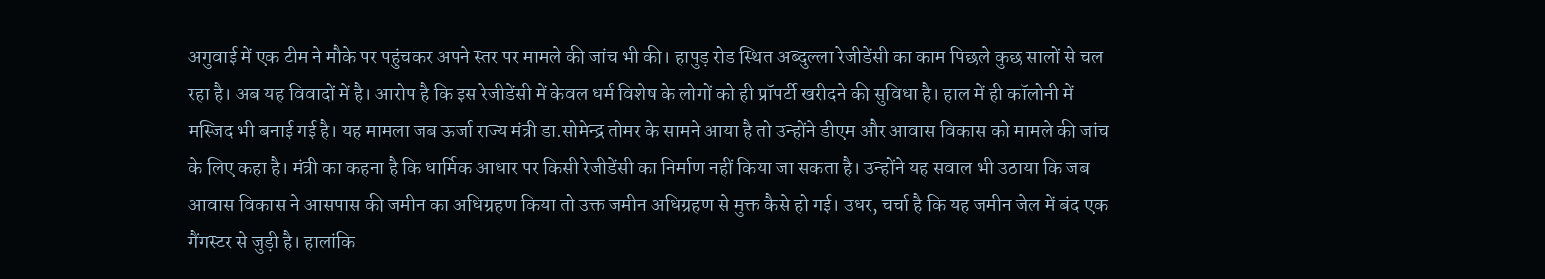अगुवाई में एक टीम ने मौके पर पहुंचकर अपने स्तर पर मामले की जांच भी की। हापुड़ रोड स्थित अब्दुल्ला रेजीडेंसी का काम पिछले कुछ सालों से चल रहा है। अब यह विवादों में है। आरोप है कि इस रेजीडेंसी में केवल धर्म विशेष के लोगों को ही प्रॉपर्टी खरीदने की सुविधा है। हाल में ही कॉलोनी में मस्जिद भी बनाई गई है। यह मामला जब ऊर्जा राज्य मंत्री डा.सोमेन्द्र तोमर के सामने आया है तो उन्होंने डीएम और आवास विकास को मामले की जांच के लिए कहा है। मंत्री का कहना है कि धार्मिक आधार पर किसी रेजीडेंसी का निर्माण नहीं किया जा सकता है। उन्होंने यह सवाल भी उठाया कि जब आवास विकास ने आसपास की जमीन का अधिग्रहण किया तो उक्त जमीन अधिग्रहण से मुक्त कैसे हो गई। उधर, चर्चा है कि यह जमीन जेल में बंद एक गैंगस्टर से जुड़ी है। हालांकि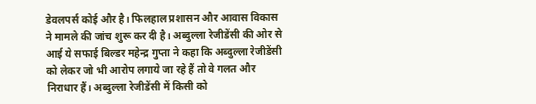डेवलपर्स कोई और है। फिलहाल प्रशासन और आवास विकास ने मामले की जांच शुरू कर दी है। अब्दुल्ला रेजीडेंसी की ओर से आई ये सफाई बिल्डर महेन्द्र गुप्ता ने कहा कि अब्दुल्ला रेजीडेंसी को लेकर जो भी आरोप लगाये जा रहे हैं तो वे गलत और निराधार हैं। अब्दुल्ला रेजीडेंसी में किसी को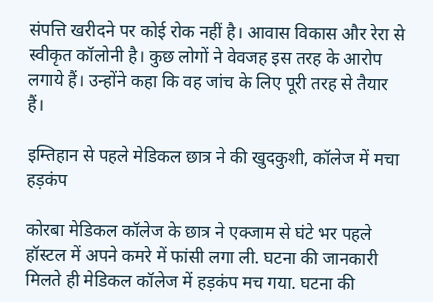संपत्ति खरीदने पर कोई रोक नहीं है। आवास विकास और रेरा से स्वीकृत कॉलोनी है। कुछ लोगों ने वेवजह इस तरह के आरोप लगाये हैं। उन्होंने कहा कि वह जांच के लिए पूरी तरह से तैयार हैं।

इम्तिहान से पहले मेडिकल छात्र ने की खुदकुशी, कॉलेज में मचा हड़कंप

कोरबा मेडिकल कॉलेज के छात्र ने एक्जाम से घंटे भर पहले हॉस्टल में अपने कमरे में फांसी लगा ली. घटना की जानकारी मिलते ही मेडिकल कॉलेज में हड़कंप मच गया. घटना की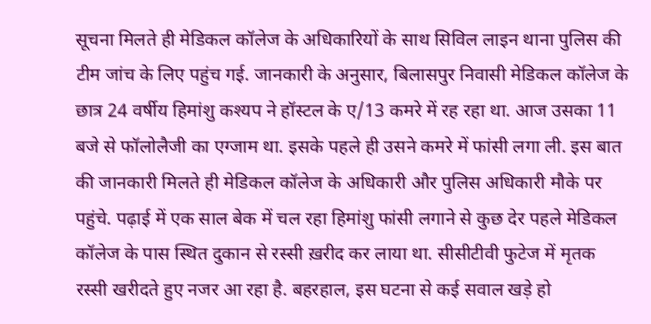सूचना मिलते ही मेडिकल कॉलेज के अधिकारियों के साथ सिविल लाइन थाना पुलिस की टीम जांच के लिए पहुंच गई. जानकारी के अनुसार, बिलासपुर निवासी मेडिकल कॉलेज के छात्र 24 वर्षीय हिमांशु कश्यप ने हॉस्टल के ए/13 कमरे में रह रहा था. आज उसका 11 बजे से फॉलोलैजी का एग्जाम था. इसके पहले ही उसने कमरे में फांसी लगा ली. इस बात की जानकारी मिलते ही मेडिकल कॉलेज के अधिकारी और पुलिस अधिकारी मौके पर पहुंचे. पढ़ाई में एक साल बेक में चल रहा हिमांशु फांसी लगाने से कुछ देर पहले मेडिकल कॉलेज के पास स्थित दुकान से रस्सी ख़रीद कर लाया था. सीसीटीवी फुटेज में मृतक रस्सी खरीदते हुए नजर आ रहा है. बहरहाल, इस घटना से कई सवाल खड़े हो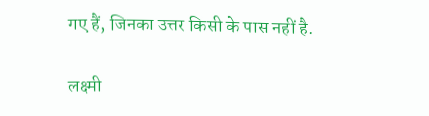गए हैं, जिनका उत्तर किसी के पास नहीं है.

लक्ष्मी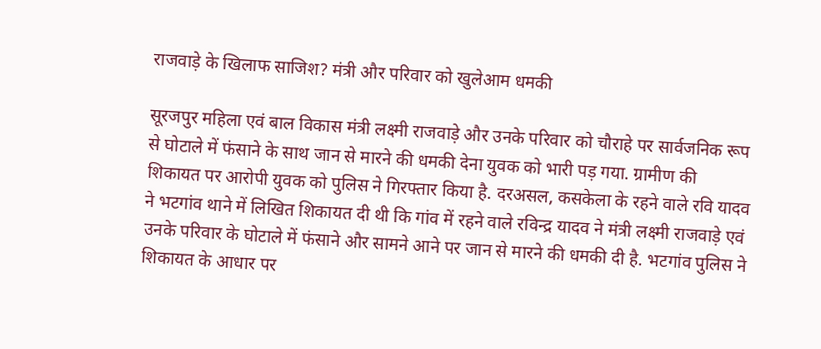राजवाड़े के खिलाफ साजिश? मंत्री और परिवार को खुलेआम धमकी

सूरजपुर महिला एवं बाल विकास मंत्री लक्ष्मी राजवाड़े और उनके परिवार को चौराहे पर सार्वजनिक रूप से घोटाले में फंसाने के साथ जान से मारने की धमकी देना युवक को भारी पड़ गया. ग्रामीण की शिकायत पर आरोपी युवक को पुलिस ने गिरफ्तार किया है. दरअसल, कसकेला के रहने वाले रवि यादव ने भटगांव थाने में लिखित शिकायत दी थी कि गांव में रहने वाले रविन्द्र यादव ने मंत्री लक्ष्मी राजवाड़े एवं उनके परिवार के घोटाले में फंसाने और सामने आने पर जान से मारने की धमकी दी है. भटगांव पुलिस ने शिकायत के आधार पर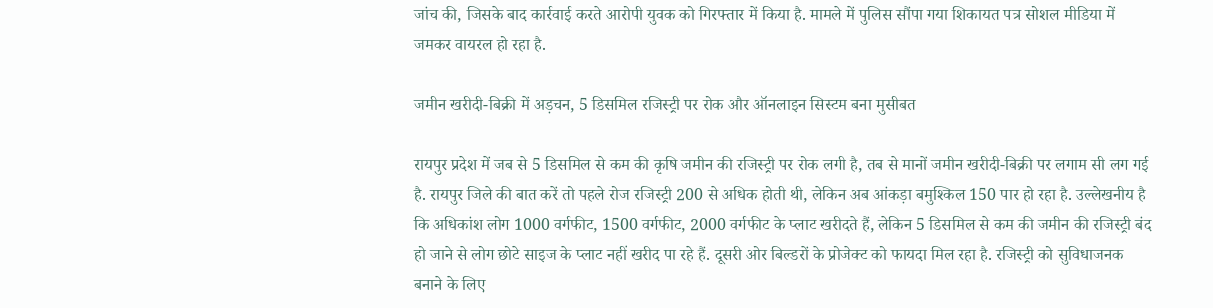जांच की, जिसके बाद कार्रवाई करते आरोपी युवक को गिरफ्तार में किया है. मामले में पुलिस सौंपा गया शिकायत पत्र सोशल मीडिया में जमकर वायरल हो रहा है.

जमीन खरीदी-बिक्री में अड़चन, 5 डिसमिल रजिस्ट्री पर रोक और ऑनलाइन सिस्टम बना मुसीबत

रायपुर प्रदेश में जब से 5 डिसमिल से कम की कृषि जमीन की रजिस्ट्री पर रोक लगी है, तब से मानों जमीन खरीदी-बिक्री पर लगाम सी लग गई है. रायपुर जिले की बात करें तो पहले रोज रजिस्ट्री 200 से अधिक होती थी, लेकिन अब आंकड़ा बमुश्किल 150 पार हो रहा है. उल्लेखनीय है कि अधिकांश लोग 1000 वर्गफीट, 1500 वर्गफीट, 2000 वर्गफीट के प्लाट खरीदते हैं, लेकिन 5 डिसमिल से कम की जमीन की रजिस्ट्री बंद हो जाने से लोग छोटे साइज के प्लाट नहीं खरीद पा रहे हैं. दूसरी ओर बिल्डरों के प्रोजेक्ट को फायदा मिल रहा है. रजिस्ट्री को सुविधाजनक बनाने के लिए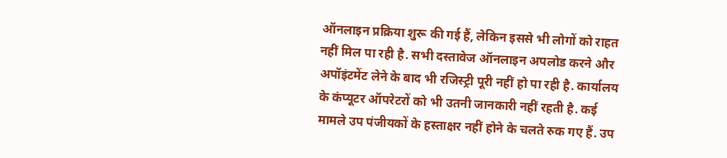ऑनलाइन प्रक्रिया शुरू की गई हैं, लेकिन इससे भी लोगों को राहत नहीं मिल पा रही है. सभी दस्तावेज ऑनलाइन अपलोड करने और अपॉइंटमेंट लेने के बाद भी रजिस्ट्री पूरी नहीं हो पा रही है. कार्यालय के कंप्यूटर ऑपरेटरों को भी उतनी जानकारी नहीं रहती है. कई मामले उप पंजीयकों के हस्ताक्षर नहीं होने के चलते रुक गए हैं. उप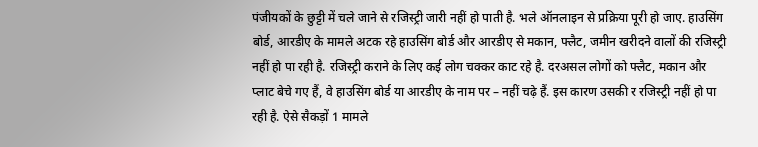पंजीयकों के छुट्टी में चले जाने से रजिस्ट्री जारी नहीं हो पाती है. भले ऑनलाइन से प्रक्रिया पूरी हो जाए. हाउसिंग बोर्ड, आरडीए के मामले अटक रहे हाउसिंग बोर्ड और आरडीए से मकान, फ्लैट, जमीन खरीदने वालों की रजिस्ट्री नहीं हो पा रही है. रजिस्ट्री कराने के लिए कई लोग चक्कर काट रहे है. दरअसल लोगों को फ्लैट, मकान और प्लाट बेचे गए हैं, वे हाउसिंग बोर्ड या आरडीए के नाम पर – नहीं चढ़े हैं. इस कारण उसकी र रजिस्ट्री नहीं हो पा रही है. ऐसे सैकड़ों 1 मामले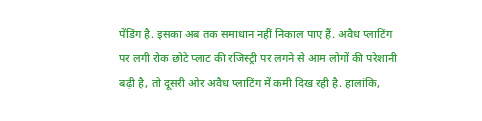पेंडिंग है. इसका अब तक समाधान नहीं निकाल पाए हैं. अवैध प्लाटिंग पर लगी रोक छोटे प्लाट की रजिस्ट्री पर लगने से आम लोगों की परेशानी बढ़ी है, तो दूसरी ओर अवैध प्लाटिंग में कमी दिख रही है. हालांकि,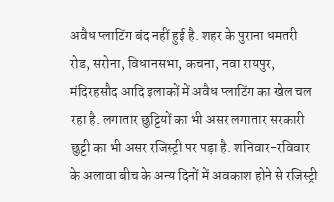अवैध प्लाटिंग बंद नहीं हुई है. शहर के पुराना धमतरी रोड, सरोना, विधानसभा, कचना, नवा रायपुर, मंदिरहसौद आदि इलाकों में अवैध प्लाटिंग का खेल चल रहा है. लगातार छुट्टियों का भी असर लगातार सरकारी छुट्टी का भी असर रजिस्ट्री पर पड़ा है. शनिवार-रविवार के अलावा बीच के अन्य दिनों में अवकाश होने से रजिस्ट्री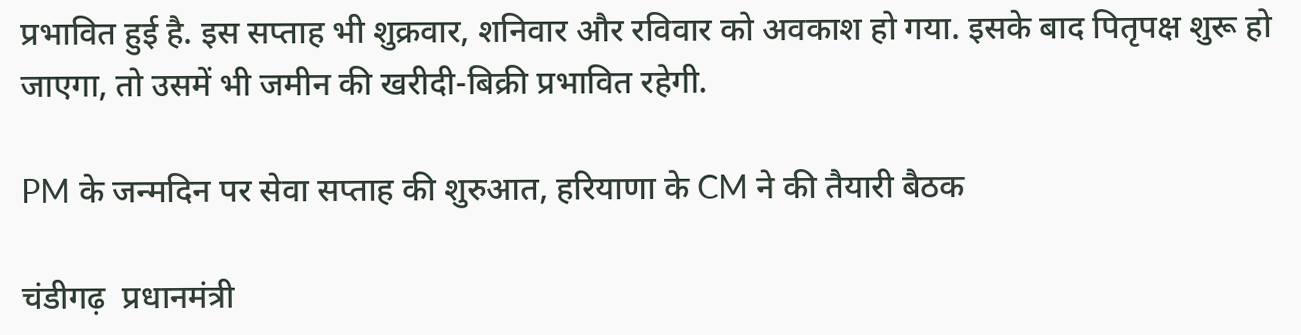प्रभावित हुई है. इस सप्ताह भी शुक्रवार, शनिवार और रविवार को अवकाश हो गया. इसके बाद पितृपक्ष शुरू हो जाएगा, तो उसमें भी जमीन की खरीदी-बिक्री प्रभावित रहेगी.

PM के जन्मदिन पर सेवा सप्ताह की शुरुआत, हरियाणा के CM ने की तैयारी बैठक

चंडीगढ़  प्रधानमंत्री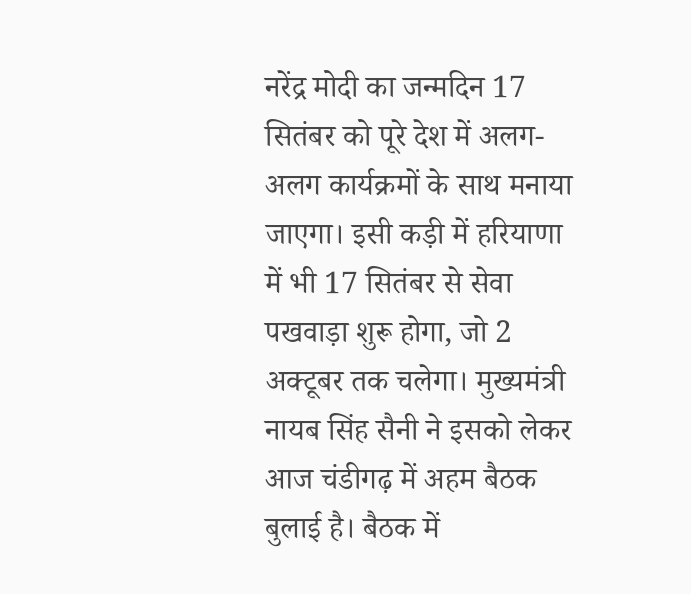नरेंद्र मोदी का जन्मदिन 17 सितंबर को पूरे देश में अलग-अलग कार्यक्रमों के साथ मनाया जाएगा। इसी कड़ी में हरियाणा में भी 17 सितंबर से सेवा पखवाड़ा शुरू होगा, जो 2 अक्टूबर तक चलेगा। मुख्यमंत्री नायब सिंह सैनी ने इसको लेकर आज चंडीगढ़ में अहम बैठक बुलाई है। बैठक में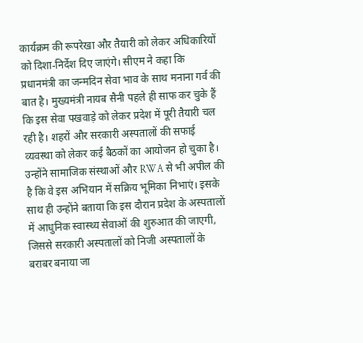कार्यक्रम की रूपरेखा और तैयारी को लेकर अधिकारियों को दिशा-निर्देश दिए जाएंगे। सीएम ने कहा कि प्रधानमंत्री का जन्मदिन सेवा भाव के साथ मनाना गर्व की बात है। मुख्यमंत्री नायब सैनी पहले ही साफ कर चुके हैं कि इस सेवा पखवाड़े को लेकर प्रदेश में पूरी तैयारी चल रही है। शहरों और सरकारी अस्पतालों की सफाई व्यवस्था को लेकर कई बैठकों का आयोजन हो चुका है। उन्होंने सामाजिक संस्थाओं और RWA से भी अपील की है कि वे इस अभियान में सक्रिय भूमिका निभाएं। इसके साथ ही उन्होंने बताया कि इस दौरान प्रदेश के अस्पतालों में आधुनिक स्वास्थ्य सेवाओं की शुरुआत की जाएगी, जिससे सरकारी अस्पतालों को निजी अस्पतालों के बराबर बनाया जा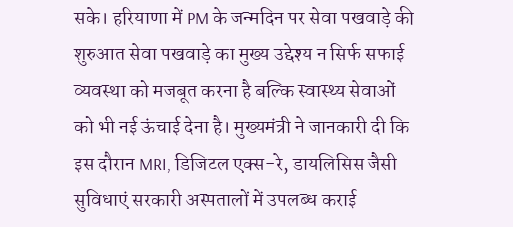सके। हरियाणा में PM के जन्मदिन पर सेवा पखवाड़े की शुरुआत सेवा पखवाड़े का मुख्य उद्देश्य न सिर्फ सफाई व्यवस्था को मजबूत करना है बल्कि स्वास्थ्य सेवाओं को भी नई ऊंचाई देना है। मुख्यमंत्री ने जानकारी दी कि इस दौरान MRI, डिजिटल एक्स-रे, डायलिसिस जैसी सुविधाएं सरकारी अस्पतालों में उपलब्ध कराई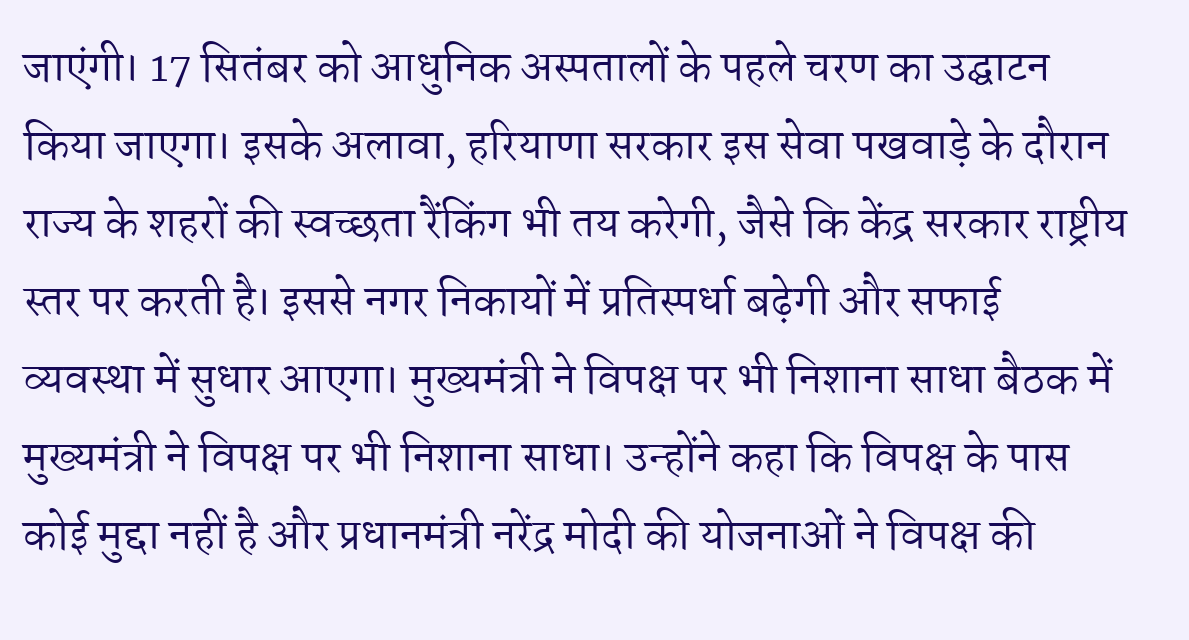जाएंगी। 17 सितंबर को आधुनिक अस्पतालों के पहले चरण का उद्घाटन किया जाएगा। इसके अलावा, हरियाणा सरकार इस सेवा पखवाड़े के दौरान राज्य के शहरों की स्वच्छता रैंकिंग भी तय करेगी, जैसे कि केंद्र सरकार राष्ट्रीय स्तर पर करती है। इससे नगर निकायों में प्रतिस्पर्धा बढ़ेगी और सफाई व्यवस्था में सुधार आएगा। मुख्यमंत्री ने विपक्ष पर भी निशाना साधा बैठक में मुख्यमंत्री ने विपक्ष पर भी निशाना साधा। उन्होंने कहा कि विपक्ष के पास कोई मुद्दा नहीं है और प्रधानमंत्री नरेंद्र मोदी की योजनाओं ने विपक्ष की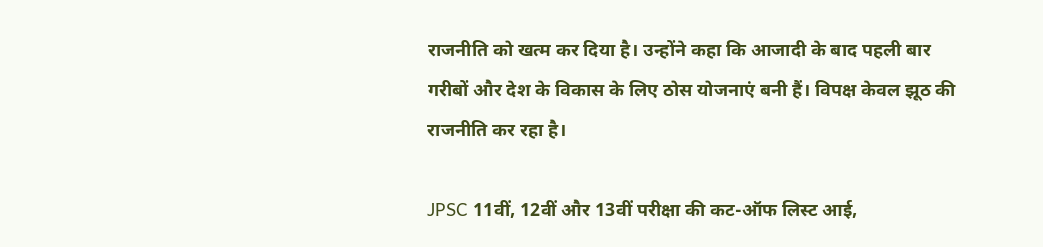राजनीति को खत्म कर दिया है। उन्होंने कहा कि आजादी के बाद पहली बार गरीबों और देश के विकास के लिए ठोस योजनाएं बनी हैं। विपक्ष केवल झूठ की राजनीति कर रहा है।

JPSC 11वीं, 12वीं और 13वीं परीक्षा की कट-ऑफ लिस्ट आई,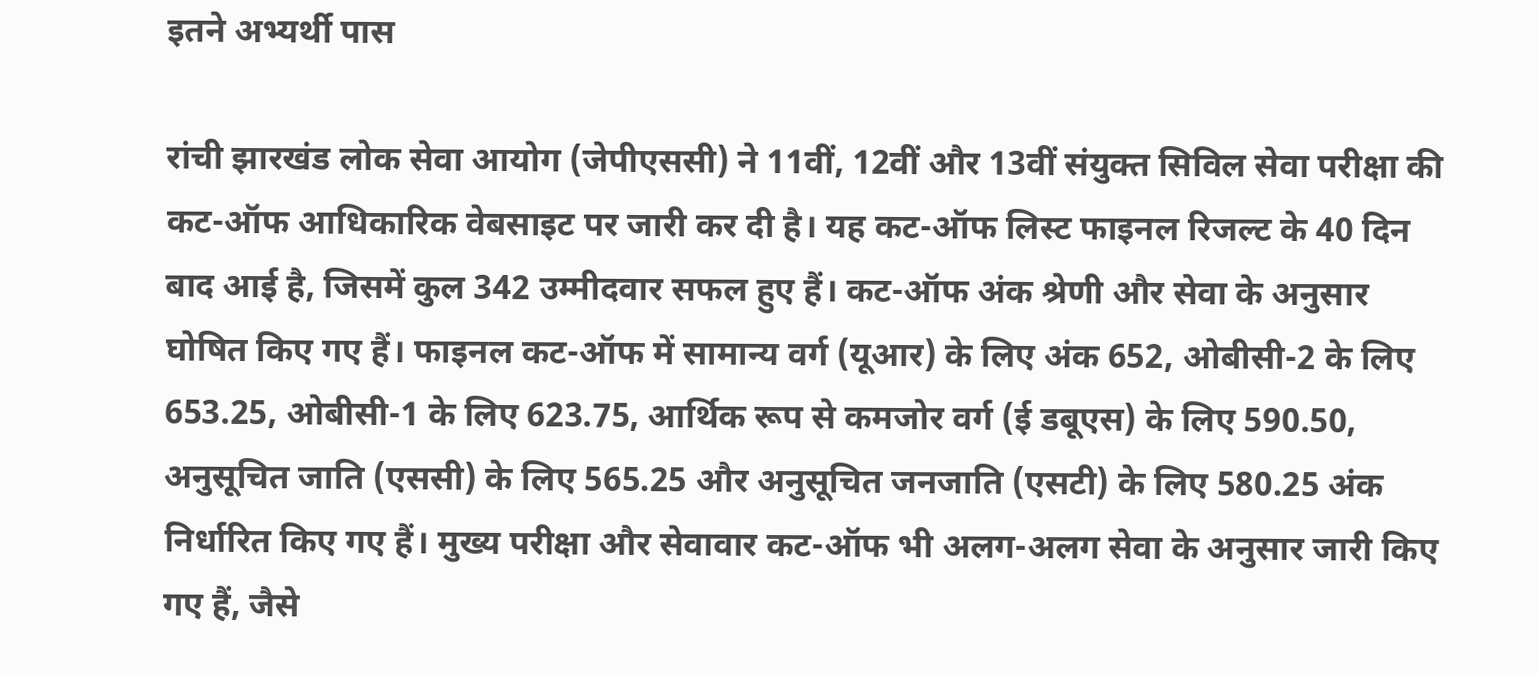इतने अभ्यर्थी पास

रांची झारखंड लोक सेवा आयोग (जेपीएससी) ने 11वीं, 12वीं और 13वीं संयुक्त सिविल सेवा परीक्षा की कट-ऑफ आधिकारिक वेबसाइट पर जारी कर दी है। यह कट-ऑफ लिस्ट फाइनल रिजल्ट के 40 दिन बाद आई है, जिसमें कुल 342 उम्मीदवार सफल हुए हैं। कट-ऑफ अंक श्रेणी और सेवा के अनुसार घोषित किए गए हैं। फाइनल कट-ऑफ में सामान्य वर्ग (यूआर) के लिए अंक 652, ओबीसी-2 के लिए 653.25, ओबीसी-1 के लिए 623.75, आर्थिक रूप से कमजोर वर्ग (ई डबूएस) के लिए 590.50, अनुसूचित जाति (एससी) के लिए 565.25 और अनुसूचित जनजाति (एसटी) के लिए 580.25 अंक निर्धारित किए गए हैं। मुख्य परीक्षा और सेवावार कट-ऑफ भी अलग-अलग सेवा के अनुसार जारी किए गए हैं, जैसे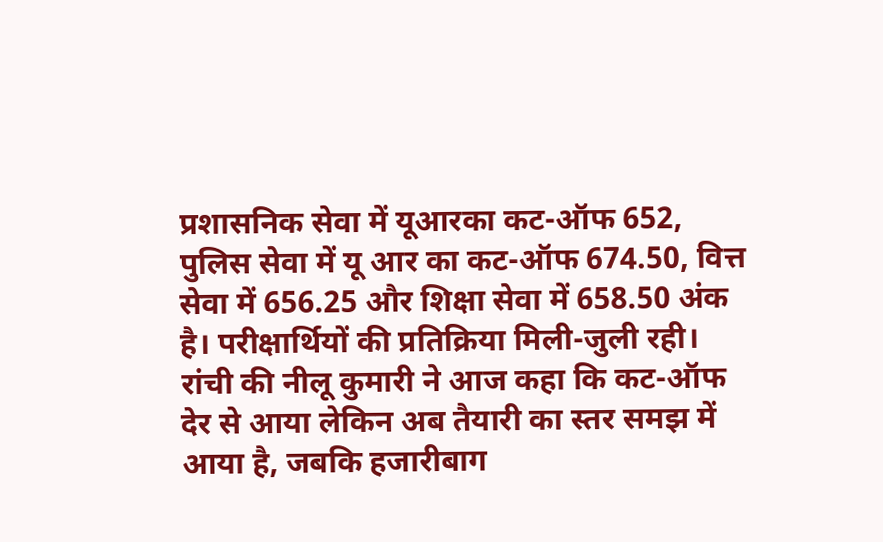प्रशासनिक सेवा में यूआरका कट-ऑफ 652, पुलिस सेवा में यू आर का कट-ऑफ 674.50, वित्त सेवा में 656.25 और शिक्षा सेवा में 658.50 अंक है। परीक्षार्थियों की प्रतिक्रिया मिली-जुली रही। रांची की नीलू कुमारी ने आज कहा कि कट-ऑफ देर से आया लेकिन अब तैयारी का स्तर समझ में आया है, जबकि हजारीबाग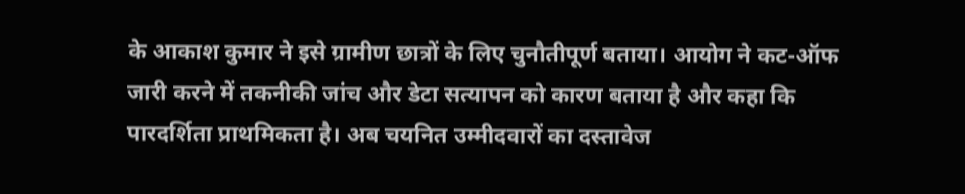के आकाश कुमार ने इसे ग्रामीण छात्रों के लिए चुनौतीपूर्ण बताया। आयोग ने कट-ऑफ जारी करने में तकनीकी जांच और डेटा सत्यापन को कारण बताया है और कहा कि पारदर्शिता प्राथमिकता है। अब चयनित उम्मीदवारों का दस्तावेज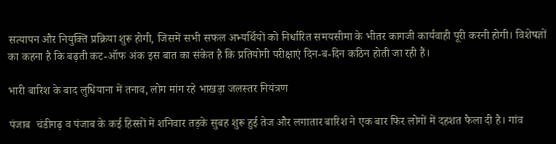सत्यापन और नियुक्ति प्रक्रिया शुरू होगी, जिसमें सभी सफल अभ्यर्थियों को निर्धारित समयसीमा के भीतर कागजी कार्यवाही पूरी करनी होगी। विशेषज्ञों का कहना है कि बढ़ती कट-ऑफ अंक इस बात का संकेत है कि प्रतियोगी परीक्षाएं दिन-ब-दिन कठिन होती जा रही हैं।

भारी बारिश के बाद लुधियाना में तनाव, लोग मांग रहे भाखड़ा जलस्तर नियंत्रण

पंजाब  चंडीगढ़ व पंजाब के कई हिस्सों में शनिवार तड़के सुबह शुरू हुई तेज और लगातार बारिश ने एक बार फिर लोगों में दहशत फैला दी है। गांव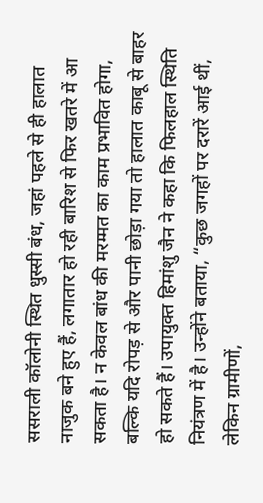ससराली कॉलोनी स्थित धुस्सी बंध, जहां पहले से ही हालात नाजुक बने हुए हैं, लगातार हो रही बारिश से फिर खतरे में आ सकता है। न केवल बांध की मरम्मत का काम प्रभावित होगा, बल्कि यदि रोपड़ से और पानी छोड़ा गया तो हालात काबू से बाहर हो सकते हैं। उपायुक्त हिमांशु जैन ने कहा कि फिलहाल स्थिति नियंत्रण में है। उन्होंने बताया, “कुछ जगहों पर दरारें आई थीं, लेकिन ग्रामीणों,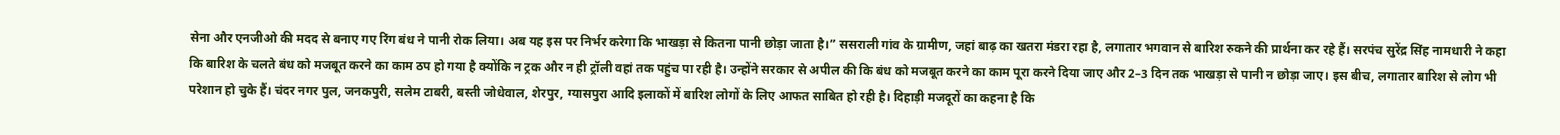सेना और एनजीओ की मदद से बनाए गए रिंग बंध ने पानी रोक लिया। अब यह इस पर निर्भर करेगा कि भाखड़ा से कितना पानी छोड़ा जाता है।” ससराली गांव के ग्रामीण, जहां बाढ़ का खतरा मंडरा रहा है, लगातार भगवान से बारिश रुकने की प्रार्थना कर रहे हैं। सरपंच सुरेंद्र सिंह नामधारी ने कहा कि बारिश के चलते बंध को मजबूत करने का काम ठप हो गया है क्योंकि न ट्रक और न ही ट्रॉली वहां तक पहुंच पा रही है। उन्होंने सरकार से अपील की कि बंध को मजबूत करने का काम पूरा करने दिया जाए और 2–3 दिन तक भाखड़ा से पानी न छोड़ा जाए। इस बीच, लगातार बारिश से लोग भी परेशान हो चुके हैं। चंदर नगर पुल, जनकपुरी, सलेम टाबरी, बस्ती जोधेवाल, शेरपुर, ग्यासपुरा आदि इलाकों में बारिश लोगों के लिए आफत साबित हो रही है। दिहाड़ी मजदूरों का कहना है कि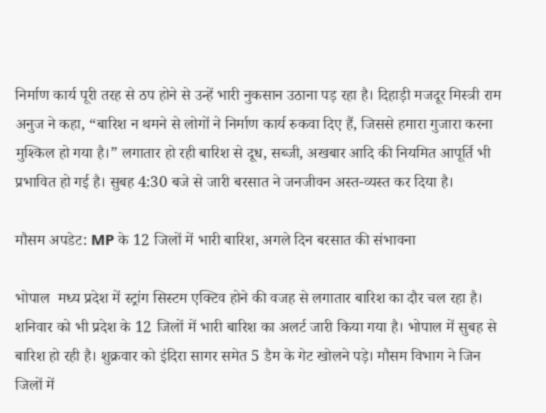निर्माण कार्य पूरी तरह से ठप होने से उन्हें भारी नुकसान उठाना पड़ रहा है। दिहाड़ी मजदूर मिस्त्री राम अनुज ने कहा, “बारिश न थमने से लोगों ने निर्माण कार्य रुकवा दिए हैं, जिससे हमारा गुजारा करना मुश्किल हो गया है।” लगातार हो रही बारिश से दूध, सब्जी, अखबार आदि की नियमित आपूर्ति भी प्रभावित हो गई है। सुबह 4:30 बजे से जारी बरसात ने जनजीवन अस्त-व्यस्त कर दिया है।

मौसम अपडेट: MP के 12 जिलों में भारी बारिश, अगले दिन बरसात की संभावना

भोपाल  मध्य प्रदेश में स्ट्रांग सिस्टम एक्टिव होने की वजह से लगातार बारिश का दौर चल रहा है। शनिवार को भी प्रदेश के 12 जिलों में भारी बारिश का अलर्ट जारी किया गया है। भोपाल में सुबह से बारिश हो रही है। शुक्रवार को इंदिरा सागर समेत 5 डैम के गेट खोलने पड़े। मौसम विभाग ने जिन जिलों में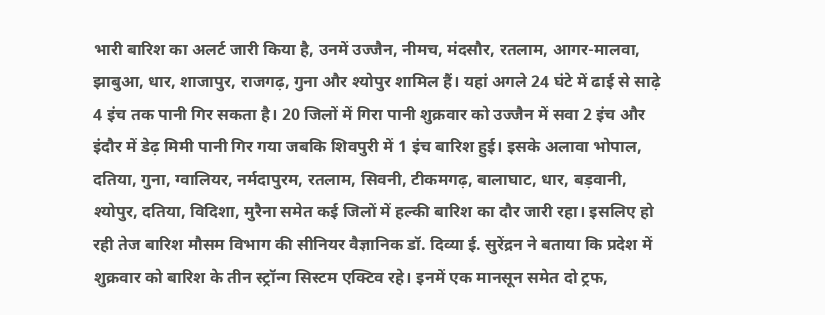भारी बारिश का अलर्ट जारी किया है, उनमें उज्जैन, नीमच, मंदसौर, रतलाम, आगर-मालवा, झाबुआ, धार, शाजापुर, राजगढ़, गुना और श्योपुर शामिल हैं। यहां अगले 24 घंटे में ढाई से साढ़े 4 इंच तक पानी गिर सकता है। 20 जिलों में गिरा पानी शुक्रवार को उज्जैन में सवा 2 इंच और इंदौर में डेढ़ मिमी पानी गिर गया जबकि शिवपुरी में 1 इंच बारिश हुई। इसके अलावा भोपाल, दतिया, गुना, ग्वालियर, नर्मदापुरम, रतलाम, सिवनी, टीकमगढ़, बालाघाट, धार, बड़वानी, श्योपुर, दतिया, विदिशा, मुरैना समेत कई जिलों में हल्की बारिश का दौर जारी रहा। इसलिए हो रही तेज बारिश मौसम विभाग की सीनियर वैज्ञानिक डॉ. दिव्या ई. सुरेंद्रन ने बताया कि प्रदेश में शुक्रवार को बारिश के तीन स्ट्रॉन्ग सिस्टम एक्टिव रहे। इनमें एक मानसून समेत दो ट्रफ,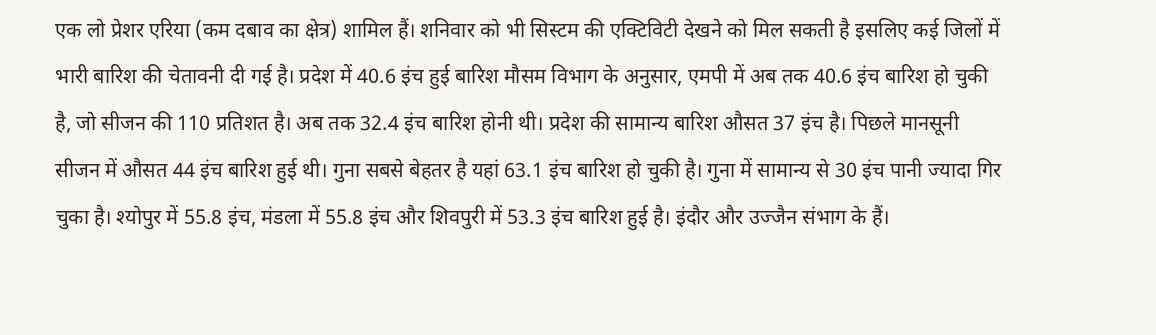एक लो प्रेशर एरिया (कम दबाव का क्षेत्र) शामिल हैं। शनिवार को भी सिस्टम की एक्टिविटी देखने को मिल सकती है इसलिए कई जिलों में भारी बारिश की चेतावनी दी गई है। प्रदेश में 40.6 इंच हुई बारिश मौसम विभाग के अनुसार, एमपी में अब तक 40.6 इंच बारिश हो चुकी है, जो सीजन की 110 प्रतिशत है। अब तक 32.4 इंच बारिश होनी थी। प्रदेश की सामान्य बारिश औसत 37 इंच है। पिछले मानसूनी सीजन में औसत 44 इंच बारिश हुई थी। गुना सबसे बेहतर है यहां 63.1 इंच बारिश हो चुकी है। गुना में सामान्य से 30 इंच पानी ज्यादा गिर चुका है। श्योपुर में 55.8 इंच, मंडला में 55.8 इंच और शिवपुरी में 53.3 इंच बारिश हुई है। इंदौर और उज्जैन संभाग के हैं।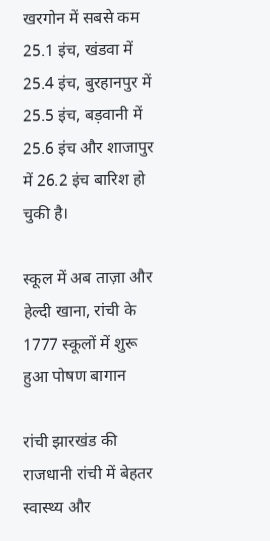खरगोन में सबसे कम 25.1 इंच, खंडवा में 25.4 इंच, बुरहानपुर में 25.5 इंच, बड़वानी में 25.6 इंच और शाजापुर में 26.2 इंच बारिश हो चुकी है।

स्कूल में अब ताज़ा और हेल्दी खाना, रांची के 1777 स्कूलों में शुरू हुआ पोषण बागान

रांची झारखंड की राजधानी रांची में बेहतर स्वास्थ्य और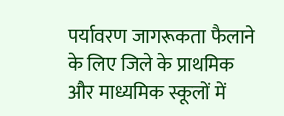पर्यावरण जागरूकता फैलाने के लिए जिले के प्राथमिक और माध्यमिक स्कूलों में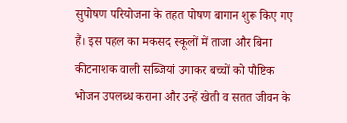सुपोषण परियोजना के तहत पोषण बागान शुरू किए गए हैं। इस पहल का मकसद स्कूलों में ताजा और बिना कीटनाशक वाली सब्जियां उगाकर बच्चों को पौष्टिक भोजन उपलब्ध कराना और उन्हें खेती व सतत जीवन के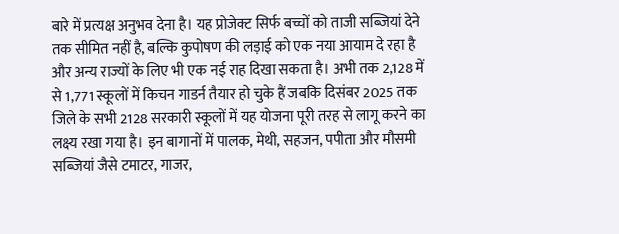बारे में प्रत्यक्ष अनुभव देना है। यह प्रोजेक्ट सिर्फ बच्चों को ताजी सब्जियां देने तक सीमित नहीं है, बल्कि कुपोषण की लड़ाई को एक नया आयाम दे रहा है और अन्य राज्यों के लिए भी एक नई राह दिखा सकता है। अभी तक 2,128 में से 1,771 स्कूलों में किचन गाडर्न तैयार हो चुके हैं जबकि दिसंबर 2025 तक जिले के सभी 2128 सरकारी स्कूलों में यह योजना पूरी तरह से लागू करने का लक्ष्य रखा गया है। इन बागानों में पालक, मेथी, सहजन, पपीता और मौसमी सब्जियां जैसे टमाटर, गाजर,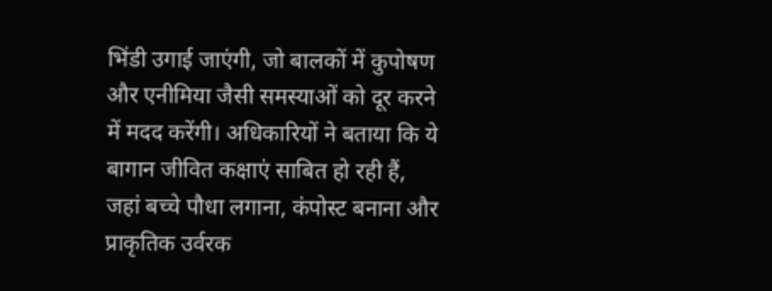भिंडी उगाई जाएंगी, जो बालकों में कुपोषण और एनीमिया जैसी समस्याओं को दूर करने में मदद करेंगी। अधिकारियों ने बताया कि ये बागान जीवित कक्षाएं साबित हो रही हैं, जहां बच्चे पौधा लगाना, कंपोस्ट बनाना और प्राकृतिक उर्वरक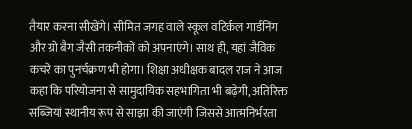तैयार करना सीखेंगे। सीमित जगह वाले स्कूल वटिर्कल गार्डनिंग और ग्रो बैग जैसी तकनीकों को अपनाएंगे। साथ ही, यहां जैविक कचरे का पुनर्चक्रण भी होगा। शिक्षा अधीक्षक बादल राज ने आज कहा कि परियोजना से सामुदायिक सहभागिता भी बढ़ेगी, अतिरिक्त सब्जियां स्थानीय रूप से साझा की जाएंगी जिससे आत्मनिर्भरता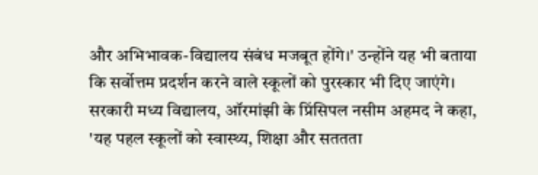और अभिभावक-विद्यालय संबंध मजबूत होंगे।' उन्होंने यह भी बताया कि सर्वोत्तम प्रदर्शन करने वाले स्कूलों को पुरस्कार भी दिए जाएंगे। सरकारी मध्य विद्यालय, ऑरमांझी के प्रिंसिपल नसीम अहमद ने कहा, 'यह पहल स्कूलों को स्वास्थ्य, शिक्षा और सततता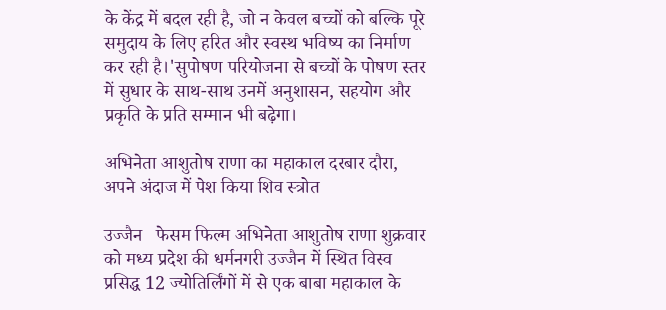के केंद्र में बदल रही है, जो न केवल बच्चों को बल्कि पूरे समुदाय के लिए हरित और स्वस्थ भविष्य का निर्माण कर रही है।'सुपोषण परियोजना से बच्चों के पोषण स्तर में सुधार के साथ-साथ उनमें अनुशासन, सहयोग और प्रकृति के प्रति सम्मान भी बढ़ेगा।

अभिनेता आशुतोष राणा का महाकाल दरबार दौरा, अपने अंदाज में पेश किया शिव स्त्रोत

उज्जैन   फेसम फिल्म अभिनेता आशुतोष राणा शुक्रवार को मध्य प्रदेश की धर्मनगरी उज्जैन में स्थित विस्व प्रसिद्ध 12 ज्योतिर्लिंगों में से एक बाबा महाकाल के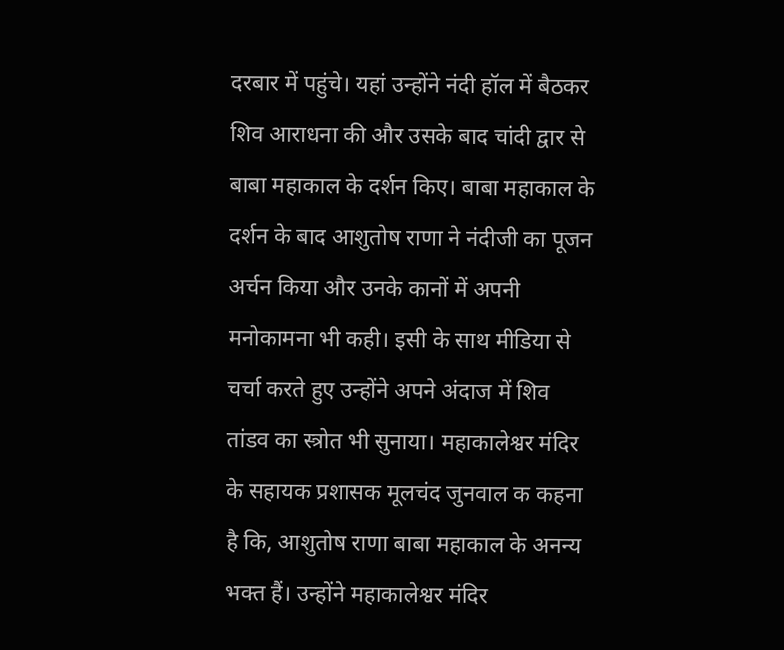दरबार में पहुंचे। यहां उन्होंने नंदी हॉल में बैठकर शिव आराधना की और उसके बाद चांदी द्वार से बाबा महाकाल के दर्शन किए। बाबा महाकाल के दर्शन के बाद आशुतोष राणा ने नंदीजी का पूजन अर्चन किया और उनके कानों में अपनी मनोकामना भी कही। इसी के साथ मीडिया से चर्चा करते हुए उन्होंने अपने अंदाज में शिव तांडव का स्त्रोत भी सुनाया। महाकालेश्वर मंदिर के सहायक प्रशासक मूलचंद जुनवाल क कहना है कि, आशुतोष राणा बाबा महाकाल के अनन्य भक्त हैं। उन्होंने महाकालेश्वर मंदिर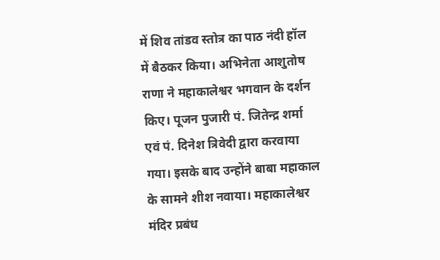में शिव तांडव स्तोत्र का पाठ नंदी हॉल में बैठकर किया। अभिनेता आशुतोष राणा ने महाकालेश्वर भगवान के दर्शन किए। पूजन पुजारी पं. जितेन्द्र शर्मा एवं पं. दिनेश त्रिवेदी द्वारा करवाया गया। इसके बाद उन्होंने बाबा महाकाल के सामने शीश नवाया। महाकालेश्वर मंदिर प्रबंध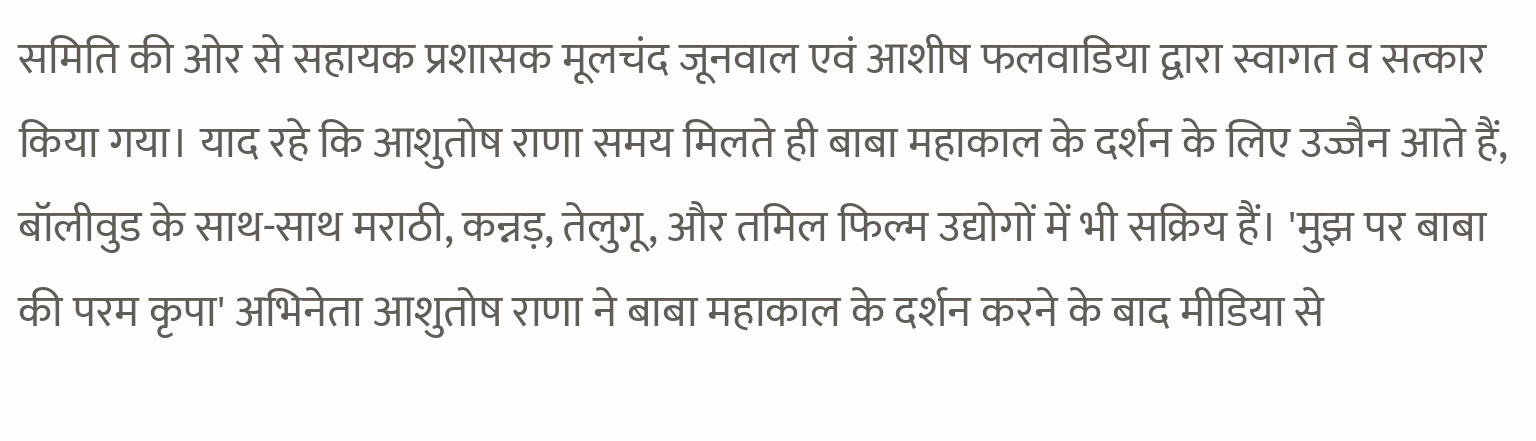समिति की ओर से सहायक प्रशासक मूलचंद जूनवाल एवं आशीष फलवाडिया द्वारा स्वागत व सत्कार किया गया। याद रहे कि आशुतोष राणा समय मिलते ही बाबा महाकाल के दर्शन के लिए उज्जैन आते हैं, बॉलीवुड के साथ-साथ मराठी, कन्नड़, तेलुगू, और तमिल फिल्म उद्योगों में भी सक्रिय हैं। 'मुझ पर बाबा की परम कृपा' अभिनेता आशुतोष राणा ने बाबा महाकाल के दर्शन करने के बाद मीडिया से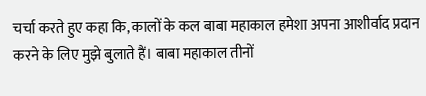चर्चा करते हुए कहा कि, कालों के कल बाबा महाकाल हमेशा अपना आशीर्वाद प्रदान करने के लिए मुझे बुलाते हैं। बाबा महाकाल तीनों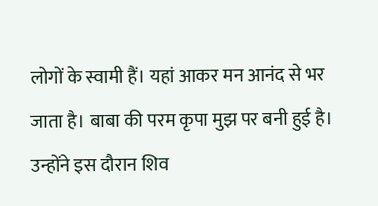लोगों के स्वामी हैं। यहां आकर मन आनंद से भर जाता है। बाबा की परम कृपा मुझ पर बनी हुई है। उन्होंने इस दौरान शिव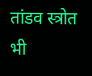तांडव स्त्रोत भी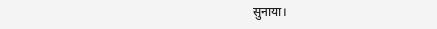सुनाया।